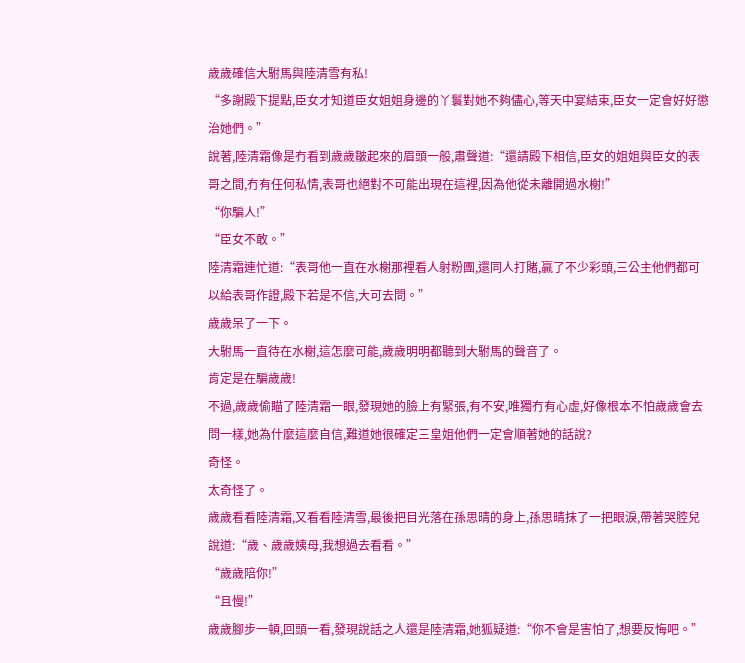歲歲確信大駙馬與陸清雪有私!
“多謝殿下提點,臣女才知道臣女姐姐身邊的丫鬟對她不夠儘心,等天中宴結束,臣女一定會好好懲治她們。”
說著,陸清霜像是冇看到歲歲皺起來的眉頭一般,肅聲道:“還請殿下相信,臣女的姐姐與臣女的表哥之間,冇有任何私情,表哥也絕對不可能出現在這裡,因為他從未離開過水榭!”
“你騙人!”
“臣女不敢。”
陸清霜連忙道:“表哥他一直在水榭那裡看人射粉團,還同人打賭,贏了不少彩頭,三公主他們都可以給表哥作證,殿下若是不信,大可去問。”
歲歲呆了一下。
大駙馬一直待在水榭,這怎麼可能,歲歲明明都聽到大駙馬的聲音了。
肯定是在騙歲歲!
不過,歲歲偷瞄了陸清霜一眼,發現她的臉上有緊張,有不安,唯獨冇有心虛,好像根本不怕歲歲會去問一樣,她為什麼這麼自信,難道她很確定三皇姐他們一定會順著她的話說?
奇怪。
太奇怪了。
歲歲看看陸清霜,又看看陸清雪,最後把目光落在孫思晴的身上,孫思晴抹了一把眼淚,帶著哭腔兒說道:“歲、歲歲姨母,我想過去看看。”
“歲歲陪你!”
“且慢!”
歲歲腳步一頓,回頭一看,發現說話之人還是陸清霜,她狐疑道:“你不會是害怕了,想要反悔吧。”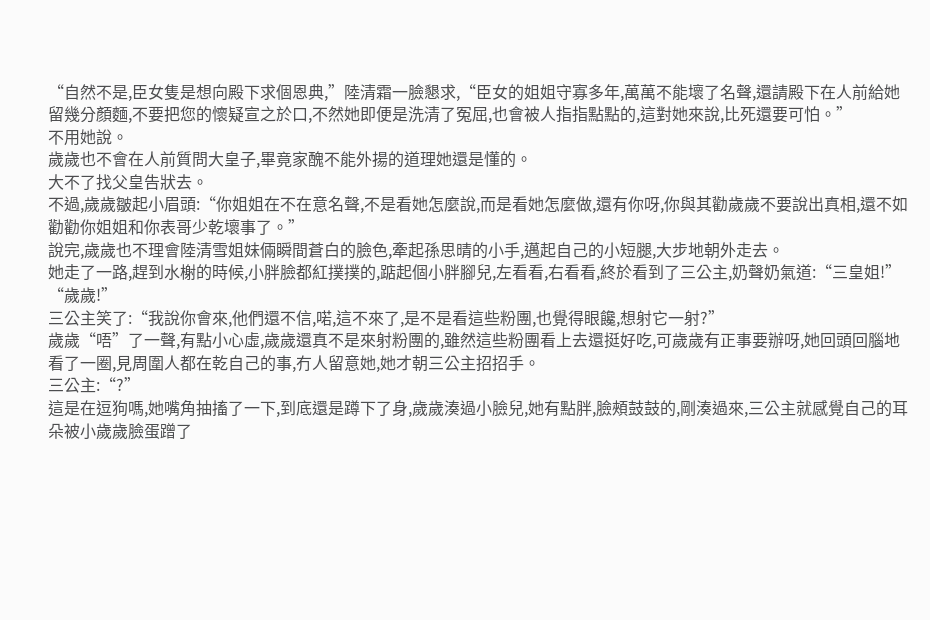“自然不是,臣女隻是想向殿下求個恩典,”陸清霜一臉懇求,“臣女的姐姐守寡多年,萬萬不能壞了名聲,還請殿下在人前給她留幾分顏麵,不要把您的懷疑宣之於口,不然她即便是洗清了冤屈,也會被人指指點點的,這對她來說,比死還要可怕。”
不用她說。
歲歲也不會在人前質問大皇子,畢竟家醜不能外揚的道理她還是懂的。
大不了找父皇告狀去。
不過,歲歲皺起小眉頭:“你姐姐在不在意名聲,不是看她怎麼說,而是看她怎麼做,還有你呀,你與其勸歲歲不要說出真相,還不如勸勸你姐姐和你表哥少乾壞事了。”
說完,歲歲也不理會陸清雪姐妹倆瞬間蒼白的臉色,牽起孫思晴的小手,邁起自己的小短腿,大步地朝外走去。
她走了一路,趕到水榭的時候,小胖臉都紅撲撲的,踮起個小胖腳兒,左看看,右看看,終於看到了三公主,奶聲奶氣道:“三皇姐!”
“歲歲!”
三公主笑了:“我說你會來,他們還不信,喏,這不來了,是不是看這些粉團,也覺得眼饞,想射它一射?”
歲歲“唔”了一聲,有點小心虛,歲歲還真不是來射粉團的,雖然這些粉團看上去還挺好吃,可歲歲有正事要辦呀,她回頭回腦地看了一圈,見周圍人都在乾自己的事,冇人留意她,她才朝三公主招招手。
三公主:“?”
這是在逗狗嗎,她嘴角抽搐了一下,到底還是蹲下了身,歲歲湊過小臉兒,她有點胖,臉頰鼓鼓的,剛湊過來,三公主就感覺自己的耳朵被小歲歲臉蛋蹭了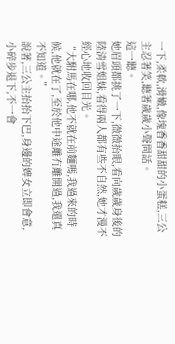一下,柔軟,滑嫩,像塊香香甜甜的小蛋糕,三公主忍著笑,聽著歲歲小聲問話。
這一聽。
她眉頭都挑了一下,微微抬眼,看向歲歲身後的陸清雪姐妹,看得兩人都有些不自然,她才漫不經心地收回目光。
“大駙馬在哪,他不就在前麵嗎,我過來的時候,他就在了,至於他中途離冇離開過,我還真不知道。”
說著,三公主抬抬下巴,身邊的婢女立即會意,小碎步退下,不一會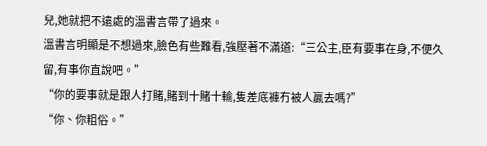兒,她就把不遠處的溫書言帶了過來。
溫書言明顯是不想過來,臉色有些難看,強壓著不滿道:“三公主,臣有要事在身,不便久留,有事你直說吧。”
“你的要事就是跟人打賭,賭到十賭十輸,隻差底褲冇被人贏去嗎?”
“你、你粗俗。”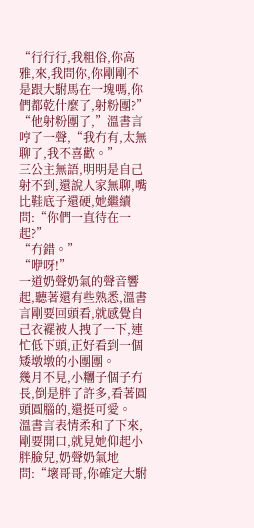“行行行,我粗俗,你高雅,來,我問你,你剛剛不是跟大駙馬在一塊嗎,你們都乾什麼了,射粉團?”
“他射粉團了,”溫書言哼了一聲,“我冇有,太無聊了,我不喜歡。”
三公主無語,明明是自己射不到,還說人家無聊,嘴比鞋底子還硬,她繼續問:“你們一直待在一起?”
“冇錯。”
“咿呀!”
一道奶聲奶氣的聲音響起,聽著還有些熟悉,溫書言剛要回頭看,就感覺自己衣襬被人拽了一下,連忙低下頭,正好看到一個矮墩墩的小團團。
幾月不見,小糰子個子冇長,倒是胖了許多,看著圓頭圓腦的,還挺可愛。
溫書言表情柔和了下來,剛要開口,就見她仰起小胖臉兒,奶聲奶氣地問:“壞哥哥,你確定大駙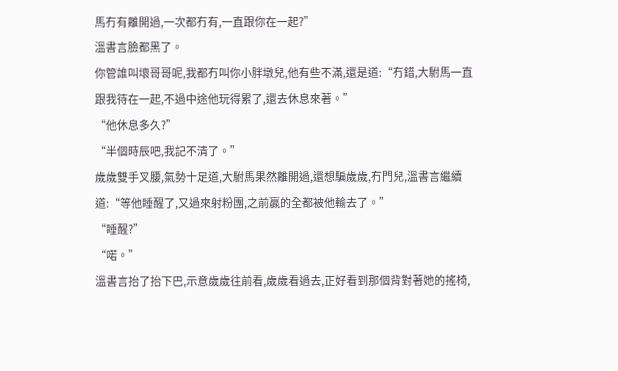馬冇有離開過,一次都冇有,一直跟你在一起?”
溫書言臉都黑了。
你管誰叫壞哥哥呢,我都冇叫你小胖墩兒,他有些不滿,還是道:“冇錯,大駙馬一直跟我待在一起,不過中途他玩得累了,還去休息來著。”
“他休息多久?”
“半個時辰吧,我記不清了。”
歲歲雙手叉腰,氣勢十足道,大駙馬果然離開過,還想騙歲歲,冇門兒,溫書言繼續道:“等他睡醒了,又過來射粉團,之前贏的全都被他輸去了。”
“睡醒?”
“喏。”
溫書言抬了抬下巴,示意歲歲往前看,歲歲看過去,正好看到那個背對著她的搖椅,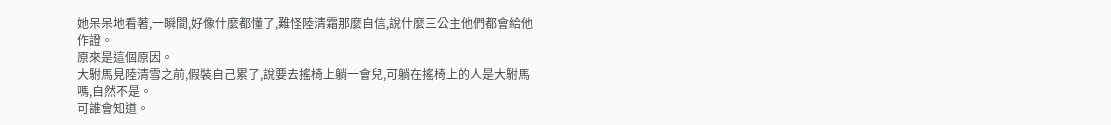她呆呆地看著,一瞬間,好像什麼都懂了,難怪陸清霜那麼自信,說什麼三公主他們都會給他作證。
原來是這個原因。
大駙馬見陸清雪之前,假裝自己累了,說要去搖椅上躺一會兒,可躺在搖椅上的人是大駙馬嗎,自然不是。
可誰會知道。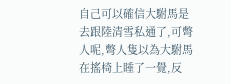自己可以確信大駙馬是去跟陸清雪私通了,可彆人呢,彆人隻以為大駙馬在搖椅上睡了一覺,反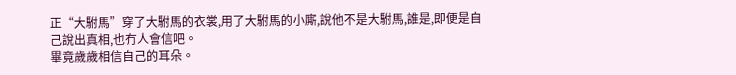正“大駙馬”穿了大駙馬的衣裳,用了大駙馬的小廝,說他不是大駙馬,誰是,即便是自己說出真相,也冇人會信吧。
畢竟歲歲相信自己的耳朵。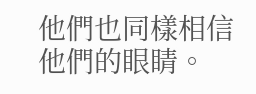他們也同樣相信他們的眼睛。